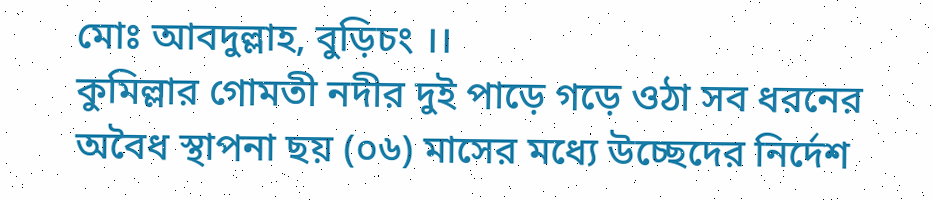মোঃ আবদুল্লাহ, বুড়িচং ।।
কুমিল্লার গোমতী নদীর দুই পাড়ে গড়ে ওঠা সব ধরনের অবৈধ স্থাপনা ছয় (০৬) মাসের মধ্যে উচ্ছেদের নির্দেশ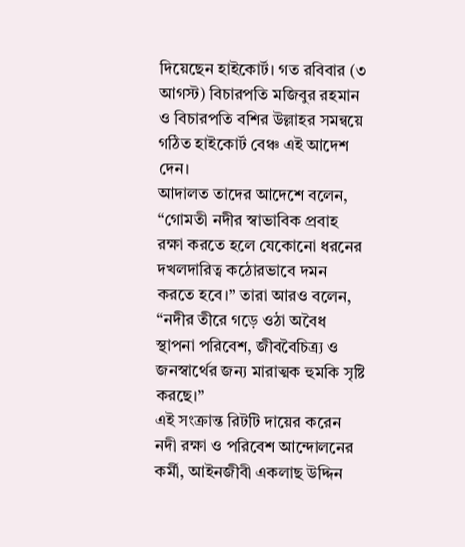দিয়েছেন হাইকোর্ট। গত রবিবার (৩ আগস্ট) বিচারপতি মজিবুর রহমান ও বিচারপতি বশির উল্লাহর সমন্বয়ে গঠিত হাইকোর্ট বেঞ্চ এই আদেশ দেন।
আদালত তাদের আদেশে বলেন, “গোমতী নদীর স্বাভাবিক প্রবাহ রক্ষা করতে হলে যেকোনো ধরনের দখলদারিত্ব কঠোরভাবে দমন করতে হবে।” তারা আরও বলেন, “নদীর তীরে গড়ে ওঠা অবৈধ স্থাপনা পরিবেশ, জীববৈচিত্র্য ও জনস্বার্থের জন্য মারাত্মক হুমকি সৃষ্টি করছে।”
এই সংক্রান্ত রিটটি দায়ের করেন নদী রক্ষা ও পরিবেশ আন্দোলনের কর্মী, আইনজীবী একলাছ উদ্দিন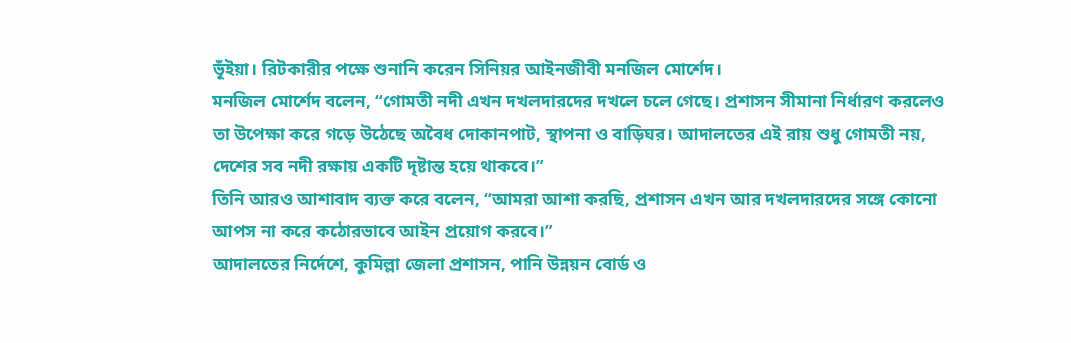ভূঁইয়া। রিটকারীর পক্ষে শুনানি করেন সিনিয়র আইনজীবী মনজিল মোর্শেদ।
মনজিল মোর্শেদ বলেন, “গোমতী নদী এখন দখলদারদের দখলে চলে গেছে। প্রশাসন সীমানা নির্ধারণ করলেও তা উপেক্ষা করে গড়ে উঠেছে অবৈধ দোকানপাট, স্থাপনা ও বাড়িঘর। আদালতের এই রায় শুধু গোমতী নয়, দেশের সব নদী রক্ষায় একটি দৃষ্টান্ত হয়ে থাকবে।”
তিনি আরও আশাবাদ ব্যক্ত করে বলেন, “আমরা আশা করছি, প্রশাসন এখন আর দখলদারদের সঙ্গে কোনো আপস না করে কঠোরভাবে আইন প্রয়োগ করবে।”
আদালতের নির্দেশে, কুমিল্লা জেলা প্রশাসন, পানি উন্নয়ন বোর্ড ও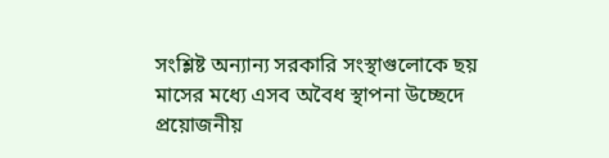সংশ্লিষ্ট অন্যান্য সরকারি সংস্থাগুলোকে ছয় মাসের মধ্যে এসব অবৈধ স্থাপনা উচ্ছেদে প্রয়োজনীয়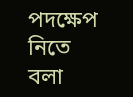পদক্ষেপ নিতে বলা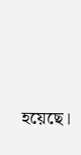হয়েছে।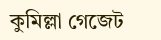কুমিল্লা গেজেট